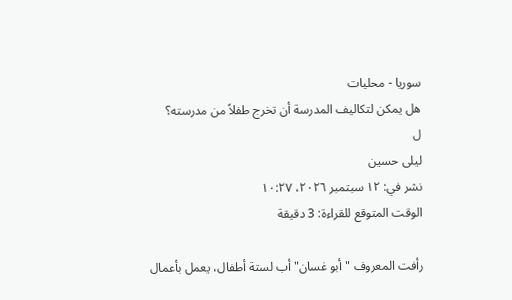سوريا - محليات
هل يمكن لتكاليف المدرسة أن تخرج طفلاً من مدرسته؟
ل
ليلى حسين
نشر في: ١٢ سبتمبر ٢٠٢٦، ١٠:٢٧
الوقت المتوقع للقراءة: 3 دقيقة

رأفت المعروف "أبو غسان" أب لستة أطفال، يعمل بأعمال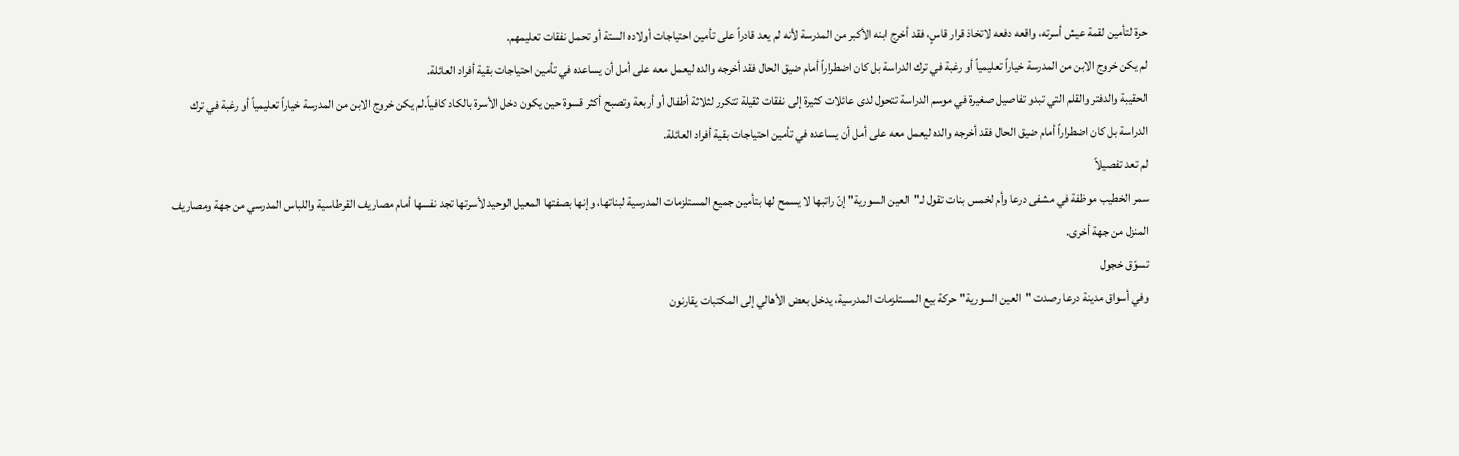حرة لتأمين لقمة عيش أسرته، واقعه دفعه لاتخاذ قرار قاسٍ، فقد أخرج ابنه الأكبر من المدرسة لأنه لم يعد قادراً على تأمين احتياجات أولاده الستة أو تحمل نفقات تعليمهم.
لم يكن خروج الابن من المدرسة خياراً تعليمياً أو رغبة في ترك الدراسة بل كان اضطراراً أمام ضيق الحال فقد أخرجه والده ليعمل معه على أمل أن يساعده في تأمين احتياجات بقية أفراد العائلة.
الحقيبة والدفتر والقلم التي تبدو تفاصيل صغيرة في موسم الدراسة تتحول لدى عائلات كثيرة إلى نفقات ثقيلة تتكرر لثلاثة أطفال أو أربعة وتصبح أكثر قسوة حين يكون دخل الأسرة بالكاد كافياً.لم يكن خروج الابن من المدرسة خياراً تعليمياً أو رغبة في ترك الدراسة بل كان اضطراراً أمام ضيق الحال فقد أخرجه والده ليعمل معه على أمل أن يساعده في تأمين احتياجات بقية أفراد العائلة.
لم تعد تفصيلاً
سمر الخطيب موظفة في مشفى درعا وأم لخمس بنات تقول لـ"العين السورية" إنّ راتبها لا يسمح لها بتأمين جميع المستلزمات المدرسية لبناتها، وإنها بصفتها المعيل الوحيد لأسرتها تجد نفسها أمام مصاريف القرطاسية واللباس المدرسي من جهة ومصاريف المنزل من جهة أخرى.
تسوّق خجول
وفي أسواق مدينة درعا رصدت "العين السورية" حركة بيع المستلزمات المدرسية، يدخل بعض الأهالي إلى المكتبات يقارنون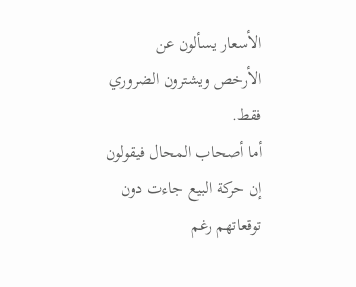الأسعار يسألون عن الأرخص ويشترون الضروري فقط.
أما أصحاب المحال فيقولون إن حركة البيع جاءت دون توقعاتهم رغم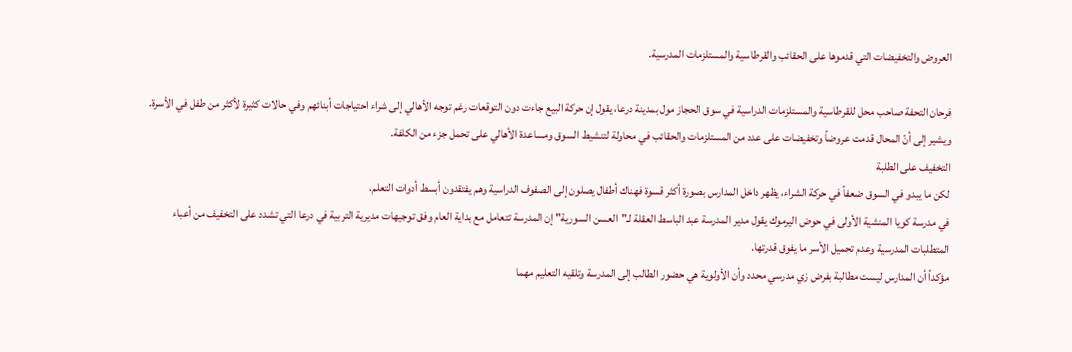العروض والتخفيضات التي قدموها على الحقائب والقرطاسية والمستلزمات المدرسية.

فرحان التحفة صاحب محل للقرطاسية والمستلزمات الدراسية في سوق الحجاز مول بمدينة درعا، يقول إن حركة البيع جاءت دون التوقعات رغم توجه الأهالي إلى شراء احتياجات أبنائهم وفي حالات كثيرة لأكثر من طفل في الأسرة.
ويشير إلى أنّ المحال قدمت عروضاً وتخفيضات على عدد من المستلزمات والحقائب في محاولة لتنشيط السوق ومساعدة الأهالي على تحمل جزء من الكلفة.
التخفيف على الطلبة
لكن ما يبدو في السوق ضعفاً في حركة الشراء، يظهر داخل المدارس بصورة أكثر قسوة فهناك أطفال يصلون إلى الصفوف الدراسية وهم يفتقدون أبسط أدوات التعلم.
في مدرسة كويا المنشية الأولى في حوض اليرموك يقول مدير المدرسة عبد الباسط العقلة لـ"العسن السورية" إن المدرسة تتعامل مع بداية العام وفق توجيهات مديرية التربية في درعا التي تشدد على التخفيف من أعباء المتطلبات المدرسية وعدم تحميل الأسر ما يفوق قدرتها.
مؤكداً أن المدارس ليست مطالبة بفرض زي مدرسي محدد وأن الأولوية هي حضور الطالب إلى المدرسة وتلقيه التعليم مهما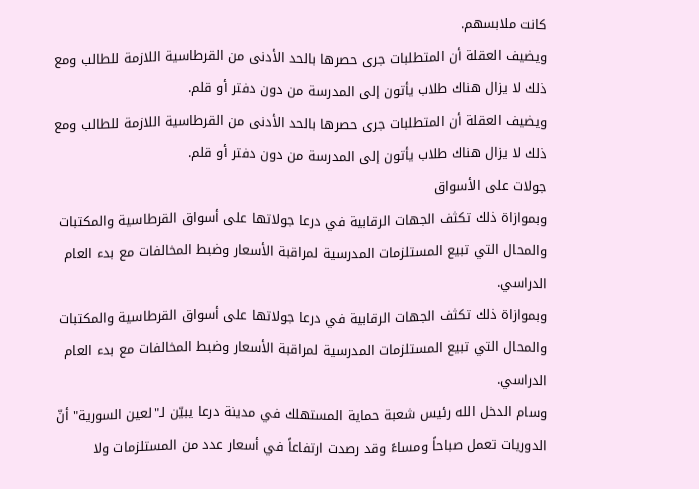كانت ملابسهم.
ويضيف العقلة أن المتطلبات جرى حصرها بالحد الأدنى من القرطاسية اللازمة للطالب ومع ذلك لا يزال هناك طلاب يأتون إلى المدرسة من دون دفتر أو قلم.
ويضيف العقلة أن المتطلبات جرى حصرها بالحد الأدنى من القرطاسية اللازمة للطالب ومع ذلك لا يزال هناك طلاب يأتون إلى المدرسة من دون دفتر أو قلم.
جولات على الأسواق
وبموازاة ذلك تكثف الجهات الرقابية في درعا جولاتها على أسواق القرطاسية والمكتبات والمحال التي تبيع المستلزمات المدرسية لمراقبة الأسعار وضبط المخالفات مع بدء العام الدراسي.
وبموازاة ذلك تكثف الجهات الرقابية في درعا جولاتها على أسواق القرطاسية والمكتبات والمحال التي تبيع المستلزمات المدرسية لمراقبة الأسعار وضبط المخالفات مع بدء العام الدراسي.
وسام الدخل الله رئيس شعبة حماية المستهلك في مدينة درعا يبيّن لـ"لعين السورية" أنّ الدوريات تعمل صباحاً ومساءً وقد رصدت ارتفاعاً في أسعار عدد من المستلزمات ولا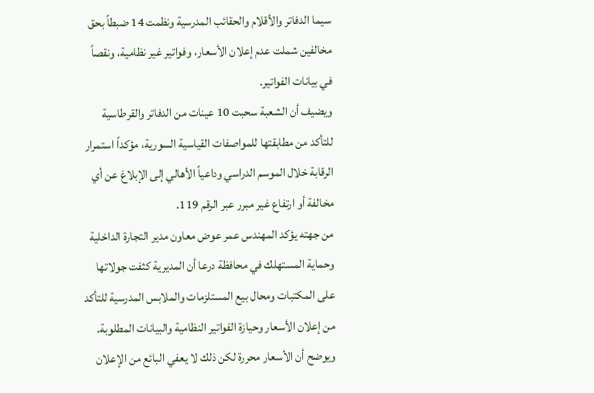سيما الدفاتر والأقلام والحقائب المدرسية ونظمت 14 ضبطاً بحق مخالفين شملت عدم إعلان الأسعار، وفواتير غير نظامية، ونقصاً في بيانات الفواتير.
ويضيف أن الشعبة سحبت 10 عينات من الدفاتر والقرطاسية للتأكد من مطابقتها للمواصفات القياسية السورية، مؤكداً استمرار الرقابة خلال الموسم الدراسي وداعياً الأهالي إلى الإبلاغ عن أي مخالفة أو ارتفاع غير مبرر عبر الرقم 119.
من جهته يؤكد المهندس عمر عوض معاون مدير التجارة الداخلية وحماية المستهلك في محافظة درعا أن المديرية كثفت جولاتها على المكتبات ومحال بيع المستلزمات والملابس المدرسية للتأكد من إعلان الأسعار وحيازة الفواتير النظامية والبيانات المطلوبة.
ويوضح أن الأسعار محررة لكن ذلك لا يعفي البائع من الإعلان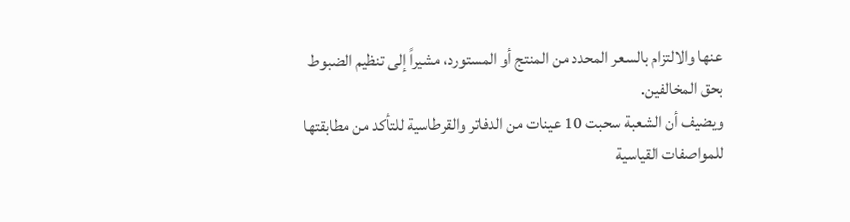عنها والالتزام بالسعر المحدد من المنتج أو المستورد، مشيراً إلى تنظيم الضبوط بحق المخالفين.
ويضيف أن الشعبة سحبت 10 عينات من الدفاتر والقرطاسية للتأكد من مطابقتها للمواصفات القياسية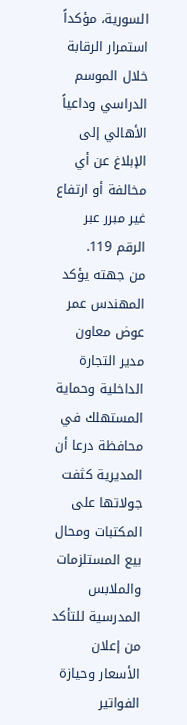السورية، مؤكداً استمرار الرقابة خلال الموسم الدراسي وداعياً الأهالي إلى الإبلاغ عن أي مخالفة أو ارتفاع غير مبرر عبر الرقم 119.
من جهته يؤكد المهندس عمر عوض معاون مدير التجارة الداخلية وحماية المستهلك في محافظة درعا أن المديرية كثفت جولاتها على المكتبات ومحال بيع المستلزمات والملابس المدرسية للتأكد من إعلان الأسعار وحيازة الفواتير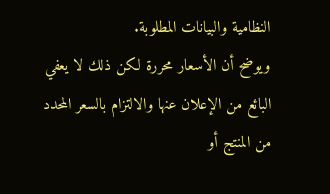النظامية والبيانات المطلوبة.
ويوضح أن الأسعار محررة لكن ذلك لا يعفي البائع من الإعلان عنها والالتزام بالسعر المحدد من المنتج أو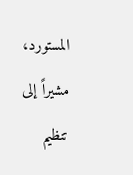المستورد، مشيراً إلى تنظيم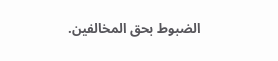الضبوط بحق المخالفين.